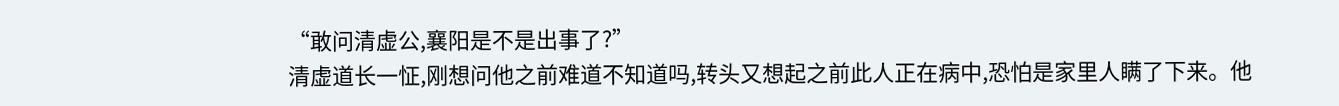“敢问清虚公,襄阳是不是出事了?”
清虚道长一怔,刚想问他之前难道不知道吗,转头又想起之前此人正在病中,恐怕是家里人瞒了下来。他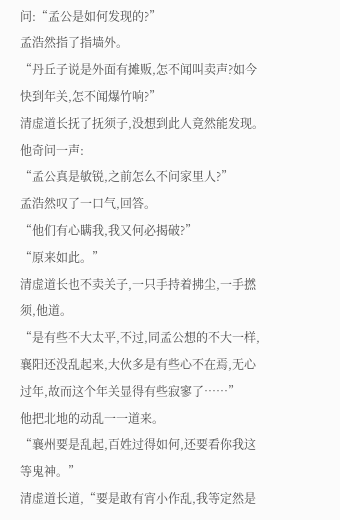问:“孟公是如何发现的?”
孟浩然指了指墙外。
“丹丘子说是外面有摊贩,怎不闻叫卖声?如今快到年关,怎不闻爆竹响?”
清虚道长抚了抚须子,没想到此人竟然能发现。他奇问一声:
“孟公真是敏锐,之前怎么不问家里人?”
孟浩然叹了一口气,回答。
“他们有心瞒我,我又何必揭破?”
“原来如此。”
清虚道长也不卖关子,一只手持着拂尘,一手撚须,他道。
“是有些不大太平,不过,同孟公想的不大一样,襄阳还没乱起来,大伙多是有些心不在焉,无心过年,故而这个年关显得有些寂寥了……”
他把北地的动乱一一道来。
“襄州要是乱起,百姓过得如何,还要看你我这等鬼神。”
清虚道长道,“要是敢有宵小作乱,我等定然是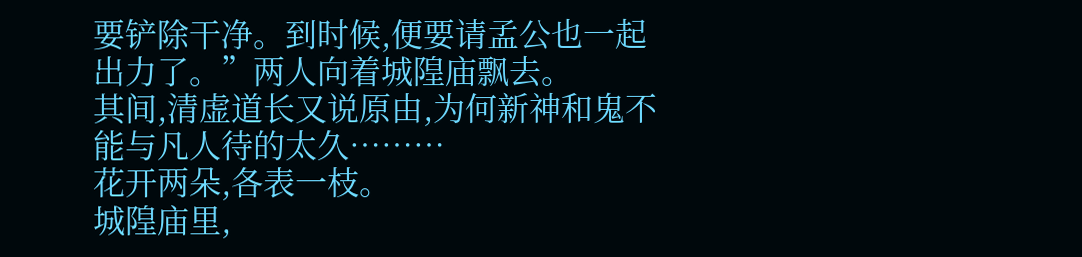要铲除干净。到时候,便要请孟公也一起出力了。”两人向着城隍庙飘去。
其间,清虚道长又说原由,为何新神和鬼不能与凡人待的太久………
花开两朵,各表一枝。
城隍庙里,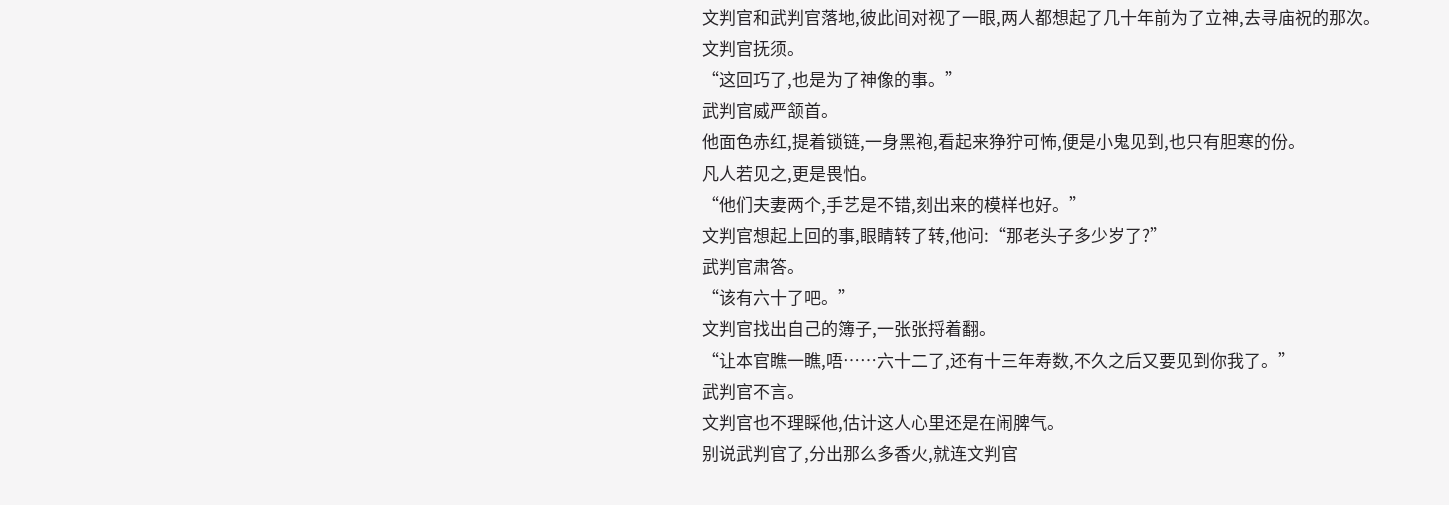文判官和武判官落地,彼此间对视了一眼,两人都想起了几十年前为了立神,去寻庙祝的那次。
文判官抚须。
“这回巧了,也是为了神像的事。”
武判官威严颔首。
他面色赤红,提着锁链,一身黑袍,看起来狰狞可怖,便是小鬼见到,也只有胆寒的份。
凡人若见之,更是畏怕。
“他们夫妻两个,手艺是不错,刻出来的模样也好。”
文判官想起上回的事,眼睛转了转,他问:“那老头子多少岁了?”
武判官肃答。
“该有六十了吧。”
文判官找出自己的簿子,一张张捋着翻。
“让本官瞧一瞧,唔……六十二了,还有十三年寿数,不久之后又要见到你我了。”
武判官不言。
文判官也不理睬他,估计这人心里还是在闹脾气。
别说武判官了,分出那么多香火,就连文判官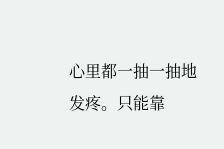心里都一抽一抽地发疼。只能靠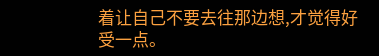着让自己不要去往那边想,才觉得好受一点。